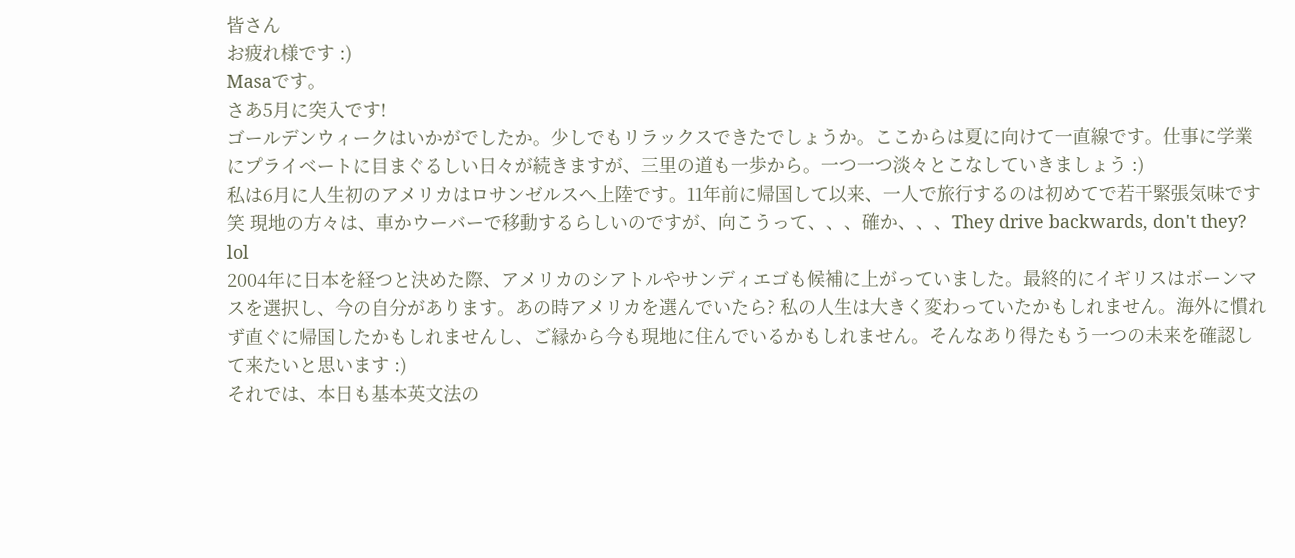皆さん
お疲れ様です :)
Masaです。
さあ5月に突入です!
ゴールデンウィークはいかがでしたか。少しでもリラックスできたでしょうか。ここからは夏に向けて一直線です。仕事に学業にプライベートに目まぐるしい日々が続きますが、三里の道も一歩から。一つ一つ淡々とこなしていきましょう :)
私は6月に人生初のアメリカはロサンゼルスへ上陸です。11年前に帰国して以来、一人で旅行するのは初めてで若干緊張気味です笑 現地の方々は、車かウーバーで移動するらしいのですが、向こうって、、、確か、、、They drive backwards, don't they? lol
2004年に日本を経つと決めた際、アメリカのシアトルやサンディエゴも候補に上がっていました。最終的にイギリスはボーンマスを選択し、今の自分があります。あの時アメリカを選んでいたら? 私の人生は大きく変わっていたかもしれません。海外に慣れず直ぐに帰国したかもしれませんし、ご縁から今も現地に住んでいるかもしれません。そんなあり得たもう一つの未来を確認して来たいと思います :)
それでは、本日も基本英文法の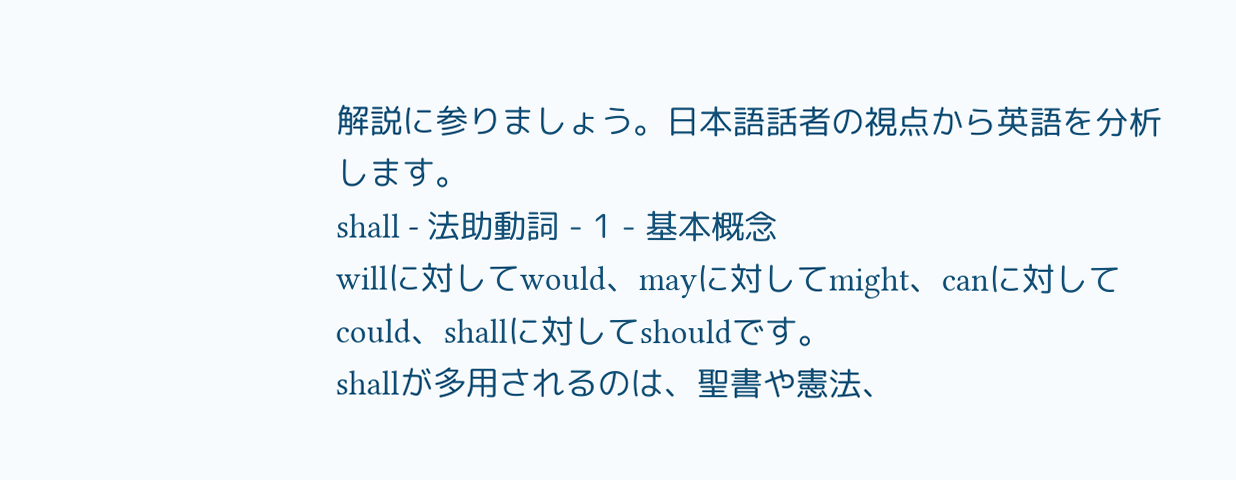解説に参りましょう。日本語話者の視点から英語を分析します。
shall - 法助動詞 - 1 - 基本概念
willに対してwould、mayに対してmight、canに対してcould、shallに対してshouldです。
shallが多用されるのは、聖書や憲法、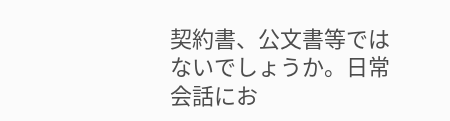契約書、公文書等ではないでしょうか。日常会話にお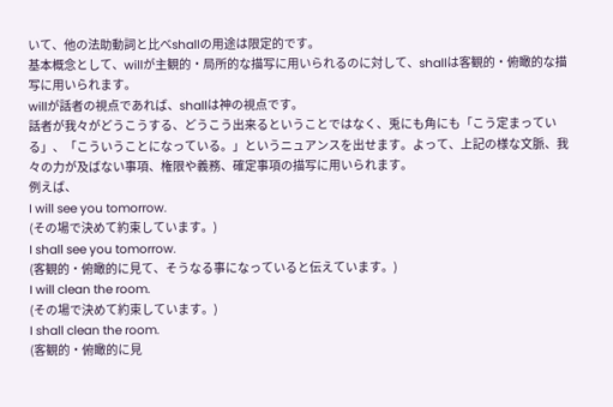いて、他の法助動詞と比べshallの用途は限定的です。
基本概念として、willが主観的・局所的な描写に用いられるのに対して、shallは客観的・俯瞰的な描写に用いられます。
willが話者の視点であれば、shallは神の視点です。
話者が我々がどうこうする、どうこう出来るということではなく、兎にも角にも「こう定まっている」、「こういうことになっている。」というニュアンスを出せます。よって、上記の様な文脈、我々の力が及ばない事項、権限や義務、確定事項の描写に用いられます。
例えば、
I will see you tomorrow.
(その場で決めて約束しています。)
I shall see you tomorrow.
(客観的・俯瞰的に見て、そうなる事になっていると伝えています。)
I will clean the room.
(その場で決めて約束しています。)
I shall clean the room.
(客観的・俯瞰的に見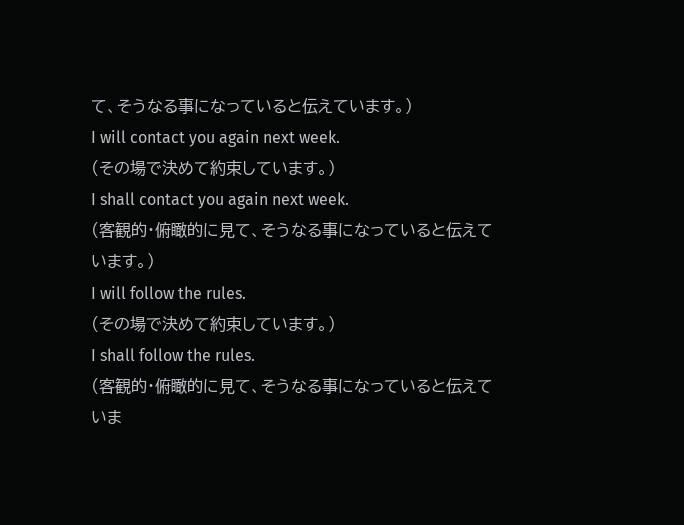て、そうなる事になっていると伝えています。)
I will contact you again next week.
(その場で決めて約束しています。)
I shall contact you again next week.
(客観的・俯瞰的に見て、そうなる事になっていると伝えています。)
I will follow the rules.
(その場で決めて約束しています。)
I shall follow the rules.
(客観的・俯瞰的に見て、そうなる事になっていると伝えていま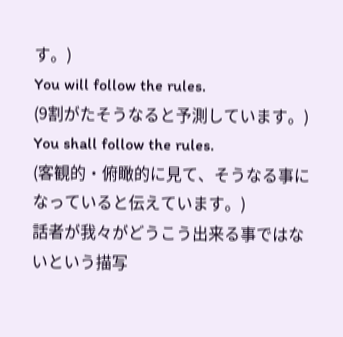す。)
You will follow the rules.
(9割がたそうなると予測しています。)
You shall follow the rules.
(客観的・俯瞰的に見て、そうなる事になっていると伝えています。)
話者が我々がどうこう出来る事ではないという描写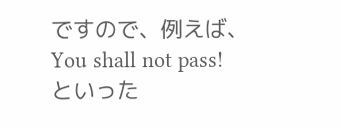ですので、例えば、
You shall not pass!
といった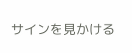サインを見かける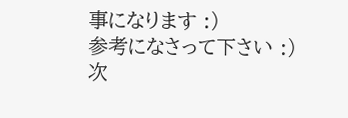事になります :)
参考になさって下さい :)
次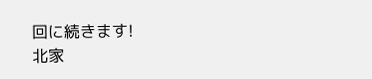回に続きます!
北家